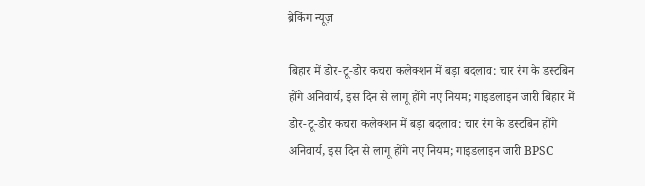ब्रेकिंग न्यूज़

बिहार में डोर-टू-डोर कचरा कलेक्शन में बड़ा बदलाव: चार रंग के डस्टबिन होंगे अनिवार्य, इस दिन से लागू होंगे नए नियम; गाइडलाइन जारी बिहार में डोर-टू-डोर कचरा कलेक्शन में बड़ा बदलाव: चार रंग के डस्टबिन होंगे अनिवार्य, इस दिन से लागू होंगे नए नियम; गाइडलाइन जारी BPSC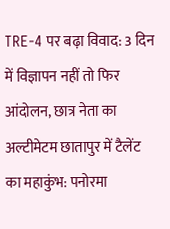TRE-4 पर बढ़ा विवाद: 3 दिन में विज्ञापन नहीं तो फिर आंदोलन, छात्र नेता का अल्टीमेटम छातापुर में टैलेंट का महाकुंभ: पनोरमा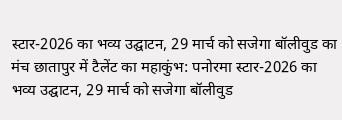स्टार-2026 का भव्य उद्घाटन, 29 मार्च को सजेगा बॉलीवुड का मंच छातापुर में टैलेंट का महाकुंभ: पनोरमा स्टार-2026 का भव्य उद्घाटन, 29 मार्च को सजेगा बॉलीवुड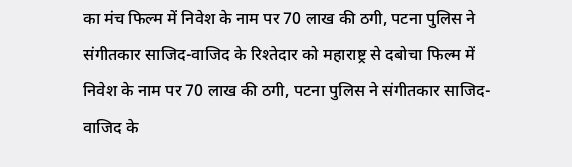का मंच फिल्म में निवेश के नाम पर 70 लाख की ठगी, पटना पुलिस ने संगीतकार साजिद-वाजिद के रिश्तेदार को महाराष्ट्र से दबोचा फिल्म में निवेश के नाम पर 70 लाख की ठगी, पटना पुलिस ने संगीतकार साजिद-वाजिद के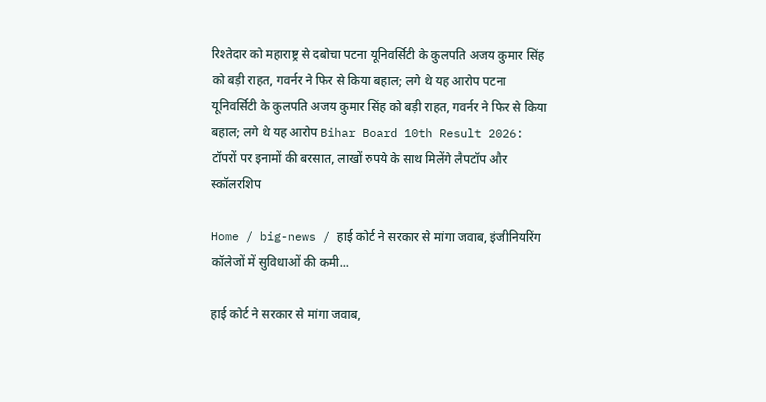रिश्तेदार को महाराष्ट्र से दबोचा पटना यूनिवर्सिटी के कुलपति अजय कुमार सिंह को बड़ी राहत, गवर्नर ने फिर से किया बहाल; लगे थे यह आरोप पटना यूनिवर्सिटी के कुलपति अजय कुमार सिंह को बड़ी राहत, गवर्नर ने फिर से किया बहाल; लगे थे यह आरोप Bihar Board 10th Result 2026: टॉपरों पर इनामों की बरसात, लाखों रुपये के साथ मिलेंगे लैपटॉप और स्कॉलरशिप

Home / big-news / हाई कोर्ट ने सरकार से मांगा जवाब, इंजीनियरिंग कॉलेजों में सुविधाओं की कमी...

हाई कोर्ट ने सरकार से मांगा जवाब,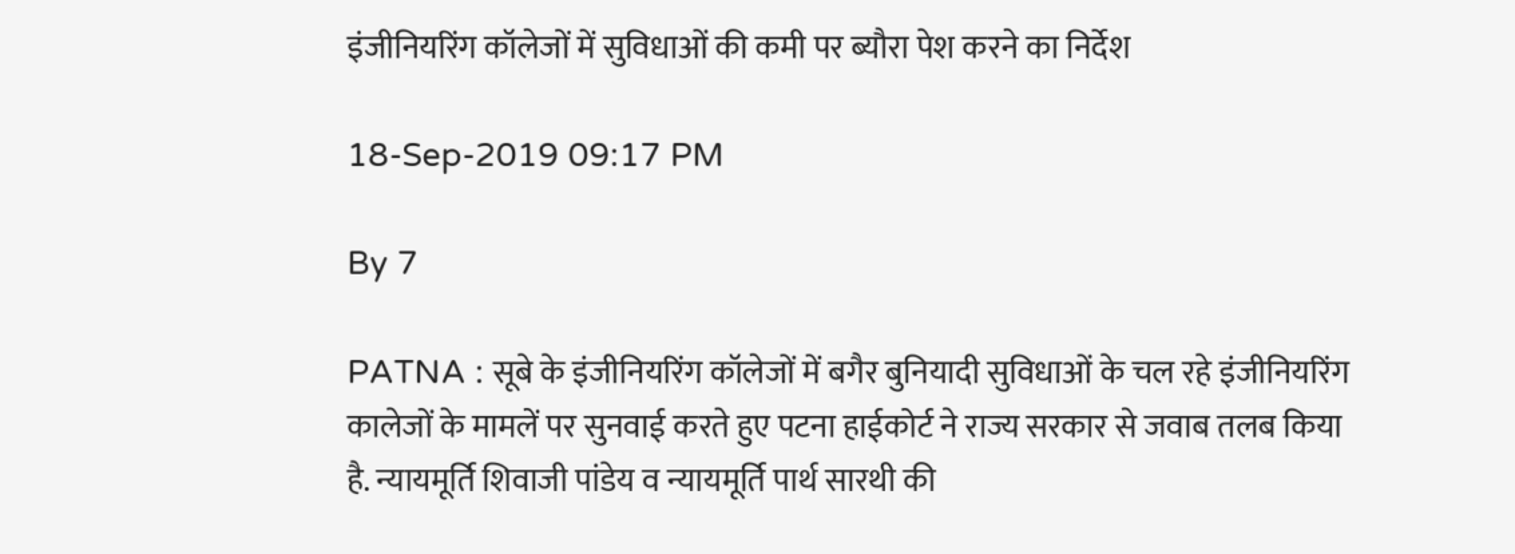इंजीनियरिंग कॉलेजों में सुविधाओं की कमी पर ब्यौरा पेश करने का निर्देश

18-Sep-2019 09:17 PM

By 7

PATNA : सूबे के इंजीनियरिंग कॉलेजों में बगैर बुनियादी सुविधाओं के चल रहे इंजीनियरिंग कालेजों के मामलें पर सुनवाई करते हुए पटना हाईकोर्ट ने राज्य सरकार से जवाब तलब किया है. न्यायमूर्ति शिवाजी पांडेय व न्यायमूर्ति पार्थ सारथी की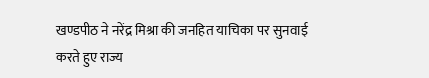खण्डपीठ ने नरेंद्र मिश्रा की जनहित याचिका पर सुनवाई करते हुए राज्य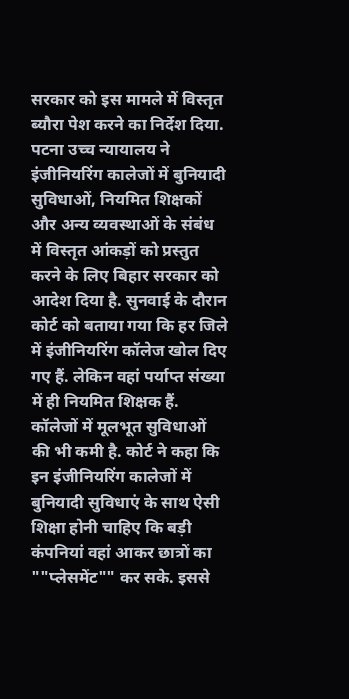सरकार को इस मामले में विस्तृत ब्यौरा पेश करने का निर्देश दिया. पटना उच्च न्यायालय ने इंजीनियरिंग कालेजों में बुनियादी सुविधाओं, नियमित शिक्षकों और अन्य व्यवस्थाओं के संबंध में विस्तृत आंकड़ों को प्रस्तुत करने के लिए बिहार सरकार को आदेश दिया है. सुनवाई के दौरान कोर्ट को बताया गया कि हर जिले में इंजीनियरिंग कॉलेज खोल दिए गए हैं. लेकिन वहां पर्याप्त संख्या में ही नियमित शिक्षक हैं. कॉलेजों में मूलभूत सुविधाओं की भी कमी है. कोर्ट ने कहा कि इन इंजीनियरिंग कालेजों में बुनियादी सुविधाएं के साथ ऐसी शिक्षा होनी चाहिए कि बड़ी कंपनियां वहां आकर छात्रों का ""प्लेसमेंट"" कर सके. इससे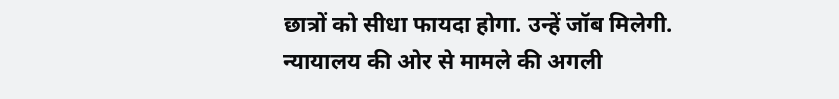छात्रों को सीधा फायदा होगा. उन्हें जॉब मिलेगी. न्यायालय की ओर से मामले की अगली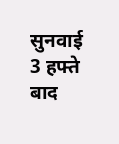सुनवाई 3 हफ्ते बाद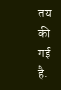तय की गई है.